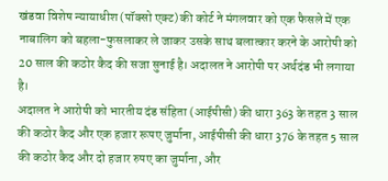खंडवा विशेष न्यायाधीश (पॉक्सो एक्ट) की कोर्ट ने मंगलवार को एक फैसले में एक नाबालिग को बहला-फुसलाकर ले जाकर उसके साथ बलात्कार करने के आरोपी को 20 साल की कठोर कैद की सजा सुनाई है। अदालत ने आरोपी पर अर्थदंड भी लगाया है।
अदालत ने आरोपी को भारतीय दंड संहिता (आईपीसी) की धारा 363 के तहत 3 साल की कठोर कैद और एक हजार रूपए जुर्माना, आईपीसी की धारा 376 के तहत 5 साल की कठोर कैद और दो हजार रुपए का जुर्माना, और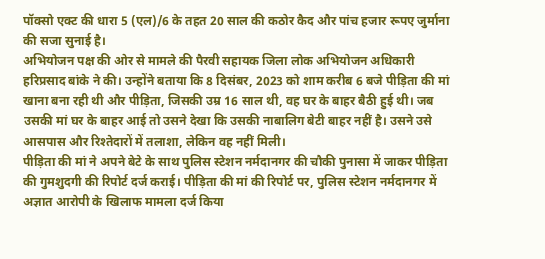पॉक्सो एक्ट की धारा 5 (एल)/6 के तहत 20 साल की कठोर कैद और पांच हजार रूपए जुर्माना की सजा सुनाई है।
अभियोजन पक्ष की ओर से मामले की पैरवी सहायक जिला लोक अभियोजन अधिकारी हरिप्रसाद बांके ने की। उन्होंने बताया कि 8 दिसंबर, 2023 को शाम करीब 6 बजे पीड़िता की मां खाना बना रही थी और पीड़िता, जिसकी उम्र 16 साल थी, वह घर के बाहर बैठी हुई थी। जब उसकी मां घर के बाहर आई तो उसने देखा कि उसकी नाबालिग बेटी बाहर नहीं है। उसने उसे आसपास और रिश्तेदारों में तलाशा, लेकिन वह नहीं मिली।
पीड़िता की मां ने अपने बेटे के साथ पुलिस स्टेशन नर्मदानगर की चौकी पुनासा में जाकर पीड़िता की गुमशुदगी की रिपोर्ट दर्ज कराई। पीड़िता की मां की रिपोर्ट पर, पुलिस स्टेशन नर्मदानगर में अज्ञात आरोपी के खिलाफ मामला दर्ज किया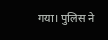गया। पुलिस ने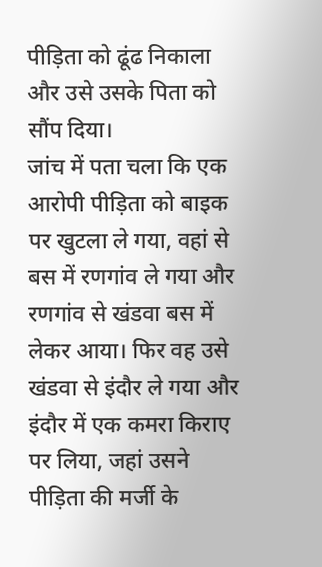पीड़िता को ढूंढ निकाला और उसे उसके पिता को सौंप दिया।
जांच में पता चला कि एक आरोपी पीड़िता को बाइक पर खुटला ले गया, वहां से बस में रणगांव ले गया और रणगांव से खंडवा बस में लेकर आया। फिर वह उसे खंडवा से इंदौर ले गया और इंदौर में एक कमरा किराए पर लिया, जहां उसने पीड़िता की मर्जी के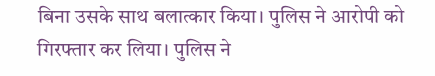बिना उसके साथ बलात्कार किया। पुलिस ने आरोपी को गिरफ्तार कर लिया। पुलिस ने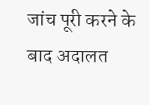जांच पूरी करने के बाद अदालत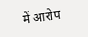में आरोप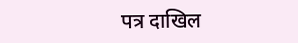पत्र दाखिल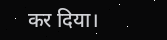कर दिया।